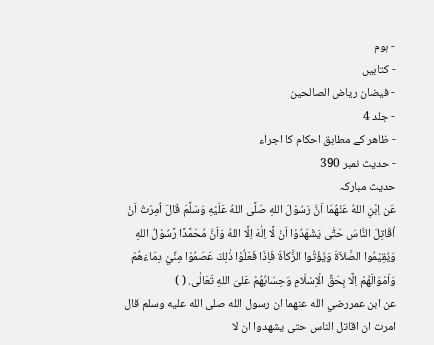- ہوم
- کتابیں
- فیضان ریاض الصالحین
- جلد 4
- ظاھر کے مطابق احکام کا اجراء
- حدیث نمبر 390
حدیث مبارکہ
عَن اِبْنِ اللهُ عَنْهُمَا اَنَّ رَسُوْلَ اللهِ صَلَّى اللهُ عَلَيْهِ وَسَلَّمَ قَالَ اُمِرْتُ اَنْ اُقَاتِلَ النَّاسَ حَتّٰى يَشْهَدُوْا اَنْ لَّا اِلٰهَ اِلَّا اللهُ وَاَنَّ مُحَمَّدًا رَّسُوْلُ اللهِ وَيُقِيْمُوا الصَّلاَةَ وَيُؤْتُوا الزَّكاَةَ فَاِذَا فَعَلُوْا ذٰلِكَ عَصَمُوْا مِنِّيْ دِمَاءَهُمْ وَاَمْوَالَهُمْ اِلَّا بِحَقِّ الْاِسْلَامِ وَحِسَابُهُمْ عَلىَ اللهِ تَعَالٰى. ( )
عن ابن عمررضي الله عنهما ان رسول الله صلى الله عليه وسلم قال امرت ان اقاتل الناس حتى يشهدوا ان لا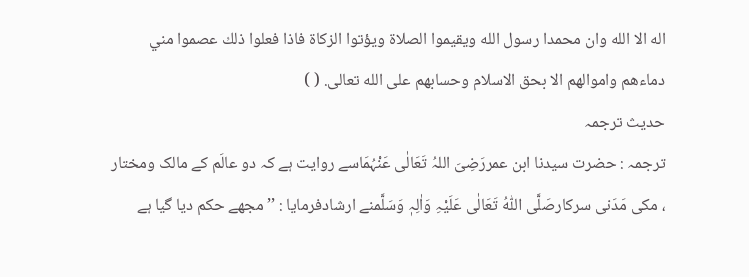اله الا الله وان محمدا رسول الله ويقيموا الصلاة ويؤتوا الزكاة فاذا فعلوا ذلك عصموا مني دماءهم واموالهم الا بحق الاسلام وحسابهم على الله تعالى. ( )
حدیث ترجمہ
ترجمہ : حضرت سیدنا ابن عمررَضِیَ اللہُ تَعَالٰی عَنْہُمَاسے روایت ہے کہ دو عالَم کے مالک ومختار ، مکی مَدَنی سرکارصَلَّی اللّٰہُ تَعَالٰی عَلَیْہِ وَاٰلِہٖ وَسَلَّمنے ارشادفرمایا : ’’ مجھے حکم دیا گیا ہے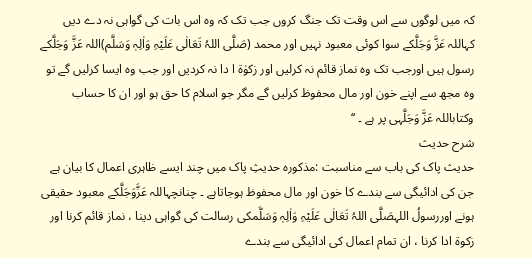کہ میں لوگوں سے اس وقت تک جنگ کروں جب تک کہ وہ اس بات کی گواہی نہ دے دیں کہاللہ عَزَّ وَجَلَّکے سوا کوئی معبود نہیں اور محمد (صَلَّی اللہُ تَعَالٰی عَلَیْہِ وَاٰلِہٖ وَسَلَّم)اللہ عَزَّ وَجَلَّکے رسول ہیں اورجب تک وہ نماز قائم نہ کرلیں اور زکوٰۃ ا دا نہ کردیں اور جب وہ ایسا کرلیں گے تو وہ مجھ سے اپنے خون اور مال محفوظ کرلیں گے مگر جو اسلام کا حق ہو اور ان کا حساب وکتاباللہ عَزَّ وَجَلَّہی پر ہے ۔ ‘‘
شرح حدیث
حدیث پاک کی باب سے مناسبت :مذکورہ حدیثِ پاک میں چند ایسے ظاہری اعمال کا بیان ہے جن کی ادائیگی سے بندے کا خون اور مال محفوظ ہوجاتاہے ۔ چنانچہاللہ عَزَّوَجَلَّکے معبود حقیقی ہونے اوررسولُ اللہصَلَّی اللہُ تَعَالٰی عَلَیْہِ وَاٰلِہٖ وَسَلَّمکی رسالت کی گواہی دینا ، نماز قائم کرنا اور زکوۃ ادا کرنا ، ان تمام اعمال کی ادائیگی سے بندے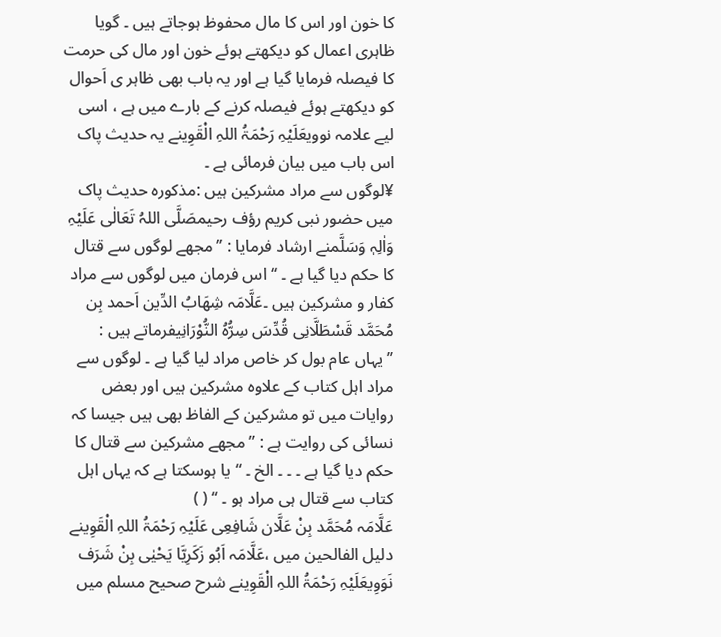کا خون اور اس کا مال محفوظ ہوجاتے ہیں ۔ گویا ظاہری اعمال کو دیکھتے ہوئے خون اور مال کی حرمت کا فیصلہ فرمایا گیا ہے اور یہ باب بھی ظاہر ی اَحوال کو دیکھتے ہوئے فیصلہ کرنے کے بارے میں ہے ، اسی لیے علامہ نوویعَلَیْہِ رَحْمَۃُ اللہِ الْقَوِینے یہ حدیث پاک اس باب میں بیان فرمائی ہے ۔
¥لوگوں سے مراد مشرکین ہیں :مذکورہ حدیث پاک میں حضور نبی کریم رؤف رحیمصَلَّی اللہُ تَعَالٰی عَلَیْہِ وَاٰلِہٖ وَسَلَّمنے ارشاد فرمایا : ’’مجھے لوگوں سے قتال کا حکم دیا گیا ہے ۔ ‘‘ اس فرمان میں لوگوں سے مراد کفار و مشرکین ہیں ۔عَلَّامَہ شِھَابُ الدِّین اَحمد بِن مُحَمَّد قَسْطَلَّانِی قُدِّسَ سِرُّہُ النُّوْرَانِیفرماتے ہیں : ’’یہاں عام بول کر خاص مراد لیا گیا ہے ۔ لوگوں سے مراد اہل کتاب کے علاوہ مشرکین ہیں اور بعض روایات میں تو مشرکین کے الفاظ بھی ہیں جیسا کہ نسائی کی روایت ہے : ” مجھے مشرکین سے قتال کا حکم دیا گیا ہے ۔ ۔ ۔ الخ ۔ “یا ہوسکتا ہے کہ یہاں اہل کتاب سے قتال ہی مراد ہو ۔ ‘‘ ( )
عَلَّامَہ مُحَمَّد بِنْ عَلَّان شَافِعِی عَلَیْہِ رَحْمَۃُ اللہِ الْقَوِینے دلیل الفالحین میں ،عَلَّامَہ اَبُو زَکَرِیَّا یَحْیٰی بِنْ شَرَف نَوَوِیعَلَیْہِ رَحْمَۃُ اللہِ الْقَوِینے شرح صحیح مسلم میں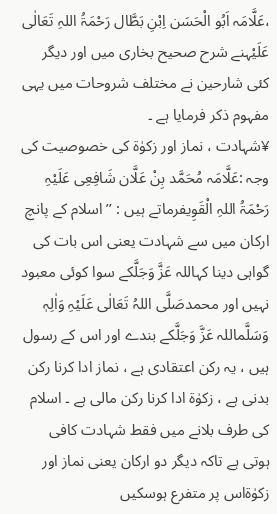،عَلَّامَہ اَبُو الْحَسَن اِبْنِ بَطَّال رَحْمَۃُ اللہِ تَعَالٰی عَلَیْہنے شرح صحیح بخاری میں اور دیگر کئی شارحین نے مختلف شروحات میں یہی مفہوم ذکر فرمایا ہے ۔
¥شہادت ، نماز اور زکوٰۃ کی خصوصیت کی وجہ :عَلَّامَہ مُحَمَّد بِنْ عَلَّان شَافِعِی عَلَیْہِ رَحْمَۃُ اللہِ الْقَوِیفرماتے ہیں : ’’اسلام کے پانچ ارکان میں سے شہادت یعنی اس بات کی گواہی دینا کہاللہ عَزَّ وَجَلَّکے سوا کوئی معبود نہیں اور محمدصَلَّی اللہُ تَعَالٰی عَلَیْہِ وَاٰلِہٖ وَسَلَّماللہ عَزَّ وَجَلَّکے بندے اور اس کے رسول ہیں ، یہ رکن اعتقادی ہے ، نماز ادا کرنا رکن بدنی ہے ، زکوٰۃ ادا کرنا رکن مالی ہے ۔ اسلام کی طرف بلانے میں فقط شہادت کافی ہوتی ہے تاکہ دیگر دو ارکان یعنی نماز اور زکوٰۃاس پر متفرع ہوسکیں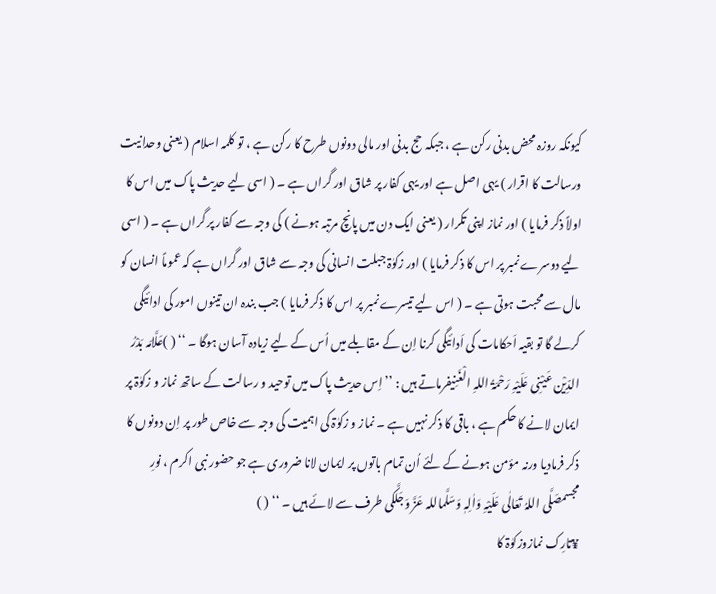کیونکہ روزہ محض بدنی رکن ہے ، جبکہ حج بدنی اور مالی دونوں طرح کا رکن ہے ، تو کلمہ اسلام ( یعنی وحدانیت ورسالت کا اقرار ) یہی اصل ہے اور یہی کفار پر شاق اور گراں ہے ۔ ( اسی لیے حدیث پاک میں اس کا اولاً ذکر فرمایا ) اور نماز اپنی تکرار ( یعنی ایک دن میں پانچ مرتبہ ہونے ) کی وجہ سے کفار پر گراں ہے ۔ ( اسی لیے دوسرے نمبر پر اس کا ذکر فرمایا ) اور زکوٰۃ جبلت انسانی کی وجہ سے شاق اور گراں ہے کہ عموماً انسان کو مال سے محبت ہوتی ہے ۔ ( اس لیے تیسرے نمبر پر اس کا ذکر فرمایا ) جب بندہ ان تینوں امور کی ادائیگی کرلے گا تو بقیہ اَحکامات کی اَدائیگی کرنا اِن کے مقابلے میں اُس کے لیے زیادہ آسان ہوگا ۔ ‘‘ ( )عَلَّامَہ بَدْرُ الدِّیْن عَیْنِی عَلَیْہِ رَحْمَۃُ اللہِ الْغَنِیفرماتے ہیں : ’’اِس حدیث پاک میں توحید و رسالت کے ساتھ نماز و زکوٰۃ پر ایمان لانے کا حکم ہے ، باقی کا ذکر نہیں ہے ۔ نماز و زکوٰۃ کی اہمیت کی وجہ سے خاص طور پر اِن دونوں کا ذکر فرمادیا ورنہ مؤمن ہونے کے لئے اُن تمام باتوں پر ایمان لانا ضروری ہے جو حضور نبی اکرم ، نورِ مجسمصَلَّی اللہُ تَعَالٰی عَلَیْہِ وَاٰلِہٖ وَسَلَّماللہ عَزَّ وَجَلَّکی طرف سے لائے ہیں ۔ ‘‘ ( )
¥تارِک نمازوزکوٰۃ کا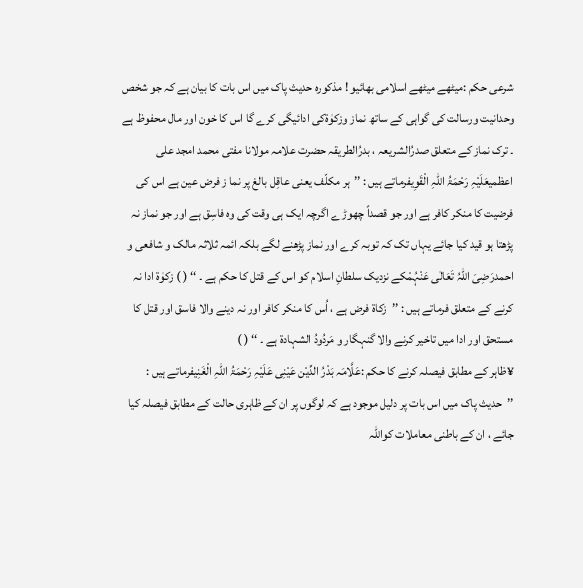شرعی حکم :میٹھے میٹھے اسلامی بھائیو ! مذکورہ حدیث پاک میں اس بات کا بیان ہے کہ جو شخص وحدانیت ورسالت کی گواہی کے ساتھ نماز وزکوٰۃکی ادائیگی کرے گا اس کا خون اور مال محفوظ ہے ۔ ترک نماز کے متعلق صدرُالشریعہ ، بدرُالطریقہ حضرت علامہ مولانا مفتی محمد امجد علی اعظمیعَلَیْہِ رَحْمَۃُ اللہِ الْقَوِیفرماتے ہیں : ’’ہر مکلّف یعنی عاقِل بالغ پر نما ز فرض عین ہے اس کی فرضیت کا منکر کافر ہے اور جو قصداً چھوڑ ے اگرچہ ایک ہی وقت کی وہ فاسِق ہے اور جو نماز نہ پڑھتا ہو قید کیا جائے یہاں تک کہ توبہ کرے اور نماز پڑھنے لگے بلکہ ائمہ ثلاثہ مالک و شافعی و احمدرَضِیَ اللہُ تَعَالٰی عَنْہُمْکے نزدیک سلطانِ اسلام کو اس کے قتل کا حکم ہے ۔ ‘‘ ( ) زکوٰۃ ادا نہ کرنے کے متعلق فرماتے ہیں : ’’زکاۃ فرض ہے ، اُس کا منکر کافر اور نہ دینے والا فاسق اور قتل کا مستحق اور ادا میں تاخیر کرنے والا گنہگار و مَردُودُ الشہادۃ ہے ۔ ‘‘ ( )
¥ظاہر کے مطابق فیصلہ کرنے کا حکم :عَلَّامَہ بَدْرُ الدِّیْن عَیْنِی عَلَیْہِ رَحْمَۃُ اللہِ الْغَنِیفرماتے ہیں : ’’حدیث پاک میں اس بات پر دلیل موجود ہے کہ لوگوں پر ان کے ظاہری حالت کے مطابق فیصلہ کیا جائے ، ان کے باطنی معاملات کواللہ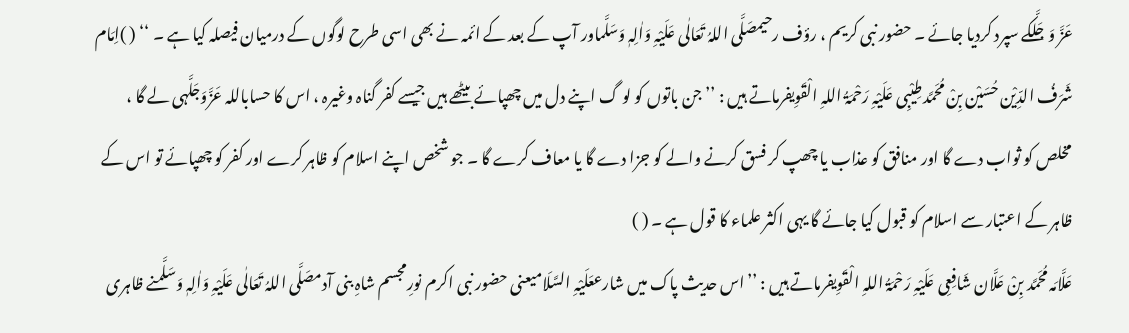عَزَّ وَجَلَّکے سپرد کردیا جائے ۔ حضور نبی کریم ، رؤف رحیمصَلَّی اللہُ تَعَالٰی عَلَیْہِ وَاٰلِہٖ وَسَلَّماور آپ کے بعد کے ائمہ نے بھی اسی طرح لوگوں کے درمیان فیصلہ کیا ہے ۔ ‘‘ ( )اِمَام شَرَفُ الدِّیْن حُسَیْن بِنْ مُحَمَّد طِیْبِی عَلَیْہِ رَحْمَۃُ اللہِ الْقَوِیفرماتے ہیں : ’’جن باتوں کو لو گ اپنے دل میں چھپائے بیٹھے ہیں جیسے کفر گناہ وغیرہ ، اس کا حساباللہ عَزَّوَجَلَّہی لے گا ، مخلص کو ثواب دے گا اور منافق کو عذاب یا چھپ کر فسق کرنے والے کو جزا دے گا یا معاف کرے گا ۔ جو شخص اپنے اسلام کو ظاہر کرے اور کفر کو چھپائے تو اس کے ظاہر کے اعتبار سے اسلام کو قبول کیا جائے گا یہی اکثر علماء کا قول ہے ۔ ( )
عَلَّامَہ مُحَمَّد بِنْ عَلَّان شَافِعِی عَلَیْہِ رَحْمَۃُ اللہِ الْقَوِیفرماتے ہیں : ’’اس حدیث پاک میں شارععَلَیْہِ السَّلَامیعنی حضور نبی اکرم نورِمجسم شاہِ بنی آدمصَلَّی اللہُ تَعَالٰی عَلَیْہِ وَاٰلِہٖ وَسَلَّمنے ظاہری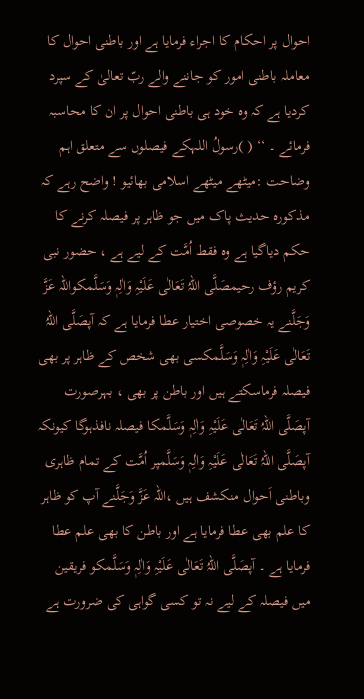احوال پر احکام کا اجراء فرمایا ہے اور باطنی احوال کا معاملہ باطنی امور کو جاننے والے ربّ تعالیٰ کے سپرد کردیا ہے کہ وہ خود ہی باطنی احوال پر ان کا محاسبہ فرمائے ۔ ‘‘ ( )رسولُ اللہکے فیصلوں سے متعلق اہم وضاحت :میٹھے میٹھے اسلامی بھائیو ! واضح رہے کہ مذکورہ حدیث پاک میں جو ظاہر پر فیصلہ کرنے کا حکم دیاگیا ہے وہ فقط اُمَّت کے لیے ہے ، حضور نبی کریم رؤف رحیمصَلَّی اللہُ تَعَالٰی عَلَیْہِ وَاٰلِہٖ وَسَلَّمکواللہ عَزَّ وَجَلَّنے یہ خصوصی اختیار عطا فرمایا ہے کہ آپصَلَّی اللہُ تَعَالٰی عَلَیْہِ وَاٰلِہٖ وَسَلَّمکسی بھی شخص کے ظاہر پر بھی فیصلہ فرماسکتے ہیں اور باطن پر بھی ، بہرصورت آپصَلَّی اللہُ تَعَالٰی عَلَیْہِ وَاٰلِہٖ وَسَلَّمکا فیصلہ نافذہوگا کیونکہ آپصَلَّی اللہُ تَعَالٰی عَلَیْہِ وَاٰلِہٖ وَسَلَّمپر اُمَّت کے تمام ظاہری وباطنی اَحوال منکشف ہیں ،اللہ عَزَّ وَجَلَّنے آپ کو ظاہر کا علم بھی عطا فرمایا ہے اور باطن کا بھی علم عطا فرمایا ہے ۔ آپصَلَّی اللہُ تَعَالٰی عَلَیْہِ وَاٰلِہٖ وَسَلَّمکو فریقین میں فیصلہ کے لیے نہ تو کسی گواہی کی ضرورت ہے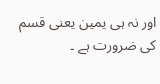اور نہ ہی یمین یعنی قسم کی ضرورت ہے ۔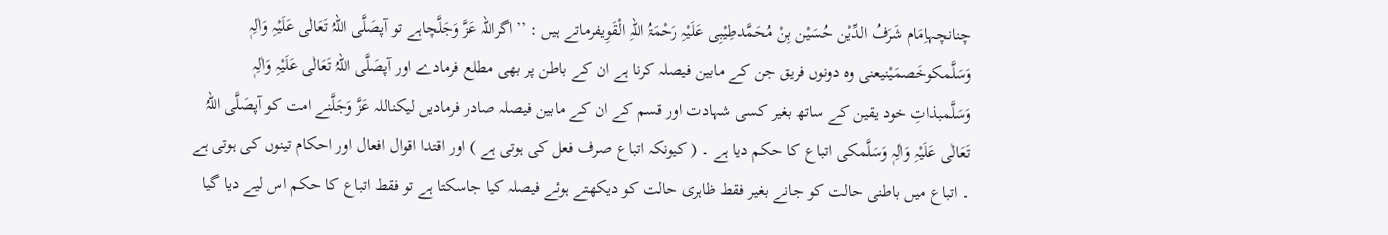چنانچہاِمَام شَرَفُ الدِّیْن حُسَیْن بِنْ مُحَمَّدطِیْبِی عَلَیْہِ رَحْمَۃُ اللہِ الْقَوِیفرماتے ہیں : ’’اگراللہ عَزَّ وَجَلَّچاہے تو آپصَلَّی اللہُ تَعَالٰی عَلَیْہِ وَاٰلِہٖ وَسَلَّمکوخَصمَیْنیعنی وہ دونوں فریق جن کے مابین فیصلہ کرنا ہے ان کے باطن پر بھی مطلع فرمادے اور آپصَلَّی اللہُ تَعَالٰی عَلَیْہِ وَاٰلِہٖ وَسَلَّمبذاتِ خود یقین کے ساتھ بغیر کسی شہادت اور قسم کے ان کے مابین فیصلہ صادر فرمادیں لیکناللہ عَزَّ وَجَلَّنے امت کو آپصَلَّی اللہُ تَعَالٰی عَلَیْہِ وَاٰلِہٖ وَسَلَّمکی اتباع کا حکم دیا ہے ۔ ( کیونکہ اتباع صرف فعل کی ہوتی ہے ) اور اقتدا اقوال افعال اور احکام تینوں کی ہوتی ہے ۔ اتباع میں باطنی حالت کو جانے بغیر فقط ظاہری حالت کو دیکھتے ہوئے فیصلہ کیا جاسکتا ہے تو فقط اتباع کا حکم اس لیے دیا گیا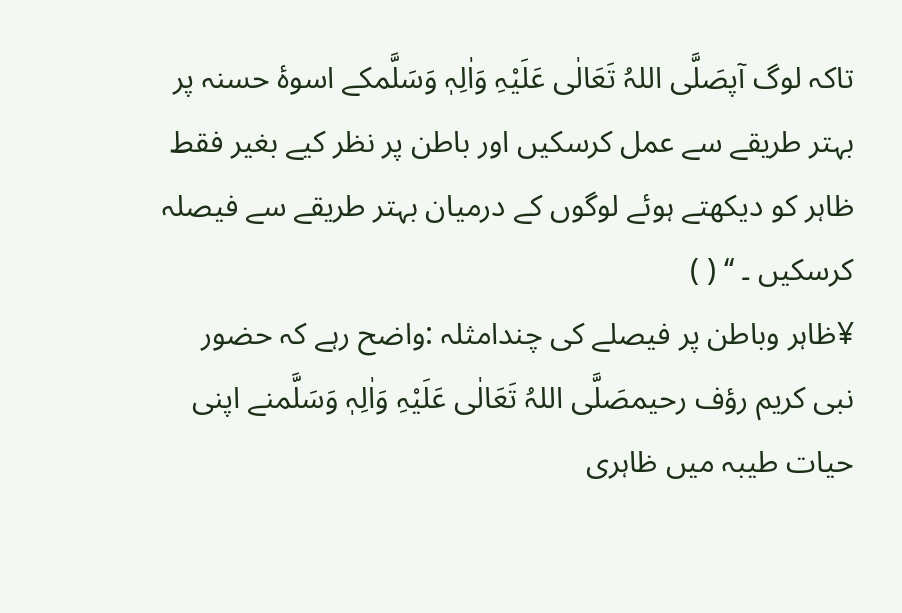تاکہ لوگ آپصَلَّی اللہُ تَعَالٰی عَلَیْہِ وَاٰلِہٖ وَسَلَّمکے اسوۂ حسنہ پر بہتر طریقے سے عمل کرسکیں اور باطن پر نظر کیے بغیر فقط ظاہر کو دیکھتے ہوئے لوگوں کے درمیان بہتر طریقے سے فیصلہ کرسکیں ۔ ‘‘ ( )
¥ظاہر وباطن پر فیصلے کی چندامثلہ :واضح رہے کہ حضور نبی کریم رؤف رحیمصَلَّی اللہُ تَعَالٰی عَلَیْہِ وَاٰلِہٖ وَسَلَّمنے اپنی حیات طیبہ میں ظاہری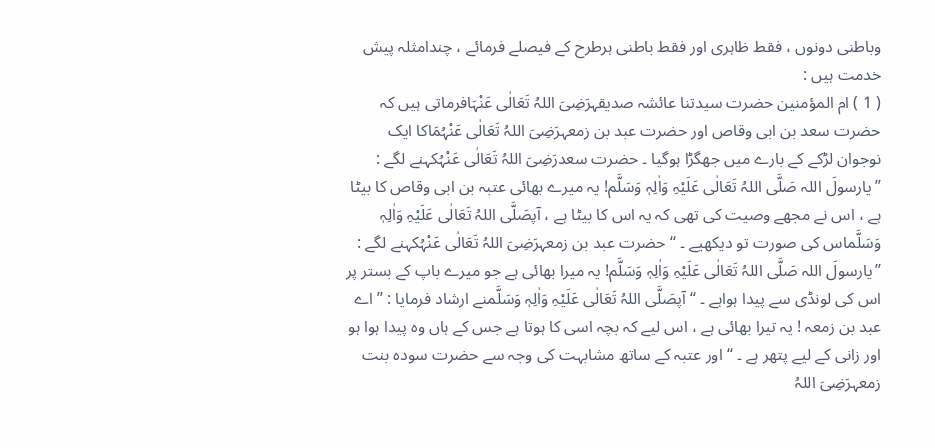وباطنی دونوں ، فقط ظاہری اور فقط باطنی ہرطرح کے فیصلے فرمائے ، چندامثلہ پیش خدمت ہیں :
( 1 ) ام المؤمنین حضرت سیدتنا عائشہ صدیقہرَضِیَ اللہُ تَعَالٰی عَنْہَافرماتی ہیں کہ حضرت سعد بن ابی وقاص اور حضرت عبد بن زمعہرَضِیَ اللہُ تَعَالٰی عَنْہُمَاکا ایک نوجوان لڑکے کے بارے میں جھگڑا ہوگیا ۔ حضرت سعدرَضِیَ اللہُ تَعَالٰی عَنْہُکہنے لگے : ’’یارسولَ اللہ صَلَّی اللہُ تَعَالٰی عَلَیْہِ وَاٰلِہٖ وَسَلَّم! یہ میرے بھائی عتبہ بن ابی وقاص کا بیٹا ہے ، اس نے مجھے وصیت کی تھی کہ یہ اس کا بیٹا ہے ، آپصَلَّی اللہُ تَعَالٰی عَلَیْہِ وَاٰلِہٖ وَسَلَّماس کی صورت تو دیکھیے ۔ ‘‘ حضرت عبد بن زمعہرَضِیَ اللہُ تَعَالٰی عَنْہُکہنے لگے : ’’یارسولَ اللہ صَلَّی اللہُ تَعَالٰی عَلَیْہِ وَاٰلِہٖ وَسَلَّم! یہ میرا بھائی ہے جو میرے باپ کے بستر پر اس کی لونڈی سے پیدا ہواہے ۔ ‘‘ آپصَلَّی اللہُ تَعَالٰی عَلَیْہِ وَاٰلِہٖ وَسَلَّمنے ارشاد فرمایا : ’’اے عبد بن زمعہ ! یہ تیرا بھائی ہے ، اس لیے کہ بچہ اسی کا ہوتا ہے جس کے ہاں وہ پیدا ہوا ہو اور زانی کے لیے پتھر ہے ۔ ‘‘ اور عتبہ کے ساتھ مشابہت کی وجہ سے حضرت سودہ بنت زمعہرَضِیَ اللہُ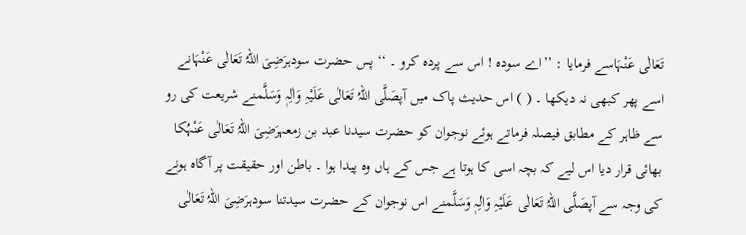تَعَالٰی عَنْہَاسے فرمایا : ’’اے سودہ ! اس سے پردہ کرو ۔ ‘‘ پس حضرت سودہرَضِیَ اللہُ تَعَالٰی عَنْہَانے اسے پھر کبھی نہ دیکھا ۔ ( ) اس حدیث پاک میں آپصَلَّی اللہُ تَعَالٰی عَلَیْہِ وَاٰلِہٖ وَسَلَّمنے شریعت کی رو سے ظاہر کے مطابق فیصلہ فرماتے ہوئے نوجوان کو حضرت سیدنا عبد بن زمعہرَضِیَ اللہُ تَعَالٰی عَنْہُکا بھائی قرار دیا اس لیے کہ بچہ اسی کا ہوتا ہے جس کے ہاں وہ پیدا ہوا ۔ باطن اور حقیقت پر آگاہ ہونے کی وجہ سے آپصَلَّی اللہُ تَعَالٰی عَلَیْہِ وَاٰلِہٖ وَسَلَّمنے اس نوجوان کے حضرت سیدتنا سودہرَضِیَ اللہُ تَعَالٰی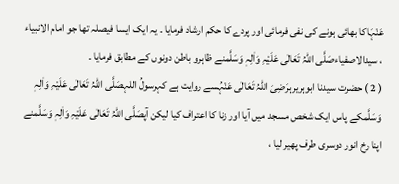عَنْہَاکا بھائی ہونے کی نفی فرمائی اور پردے کا حکم ارشاد فرمایا ۔ یہ ایک ایسا فیصلہ تھا جو امام الانبیاء ، سیدالاصفیاءصَلَّی اللہُ تَعَالٰی عَلَیْہِ وَاٰلِہٖ وَسَلَّمنے ظاہرو باطن دونوں کے مطابق فرمایا ۔
( 2 ) حضرت سیدنا ابوہریرہرَضِیَ اللہُ تَعَالٰی عَنْہُسے روایت ہے کہرسولُ اللہصَلَّی اللہُ تَعَالٰی عَلَیْہِ وَاٰلِہٖ وَسَلَّمکے پاس ایک شخص مسجد میں آیا اور زنا کا اعتراف کیا لیکن آپصَلَّی اللہُ تَعَالٰی عَلَیْہِ وَاٰلِہٖ وَسَلَّمنے اپنا رخ انور دوسری طرف پھیر لیا ،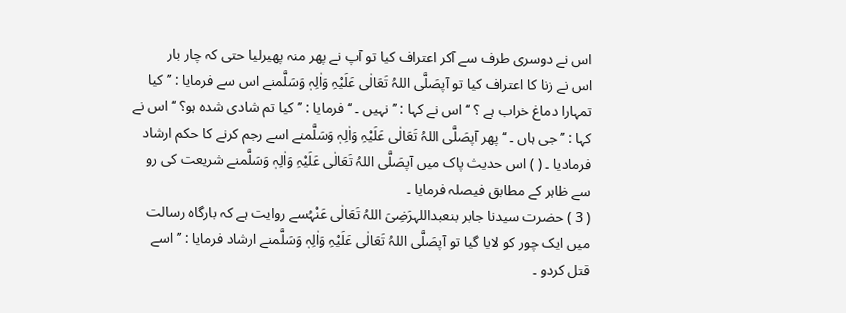اس نے دوسری طرف سے آکر اعتراف کیا تو آپ نے پھر منہ پھیرلیا حتی کہ چار بار
اس نے زنا کا اعتراف کیا تو آپصَلَّی اللہُ تَعَالٰی عَلَیْہِ وَاٰلِہٖ وَسَلَّمنے اس سے فرمایا : ’’کیا تمہارا دماغ خراب ہے ؟ ‘‘ اس نے کہا : ’’نہیں ۔ ‘‘ فرمایا : ’’کیا تم شادی شدہ ہو؟ ‘‘ اس نے کہا : ’’جی ہاں ۔ ‘‘ پھر آپصَلَّی اللہُ تَعَالٰی عَلَیْہِ وَاٰلِہٖ وَسَلَّمنے اسے رجم کرنے کا حکم ارشاد فرمادیا ۔ ( ) اس حدیث پاک میں آپصَلَّی اللہُ تَعَالٰی عَلَیْہِ وَاٰلِہٖ وَسَلَّمنے شریعت کی رو سے ظاہر کے مطابق فیصلہ فرمایا ۔
( 3 ) حضرت سیدنا جابر بنعبداللہرَضِیَ اللہُ تَعَالٰی عَنْہُسے روایت ہے کہ بارگاہ رسالت میں ایک چور کو لایا گیا تو آپصَلَّی اللہُ تَعَالٰی عَلَیْہِ وَاٰلِہٖ وَسَلَّمنے ارشاد فرمایا : ’’اسے قتل کردو ۔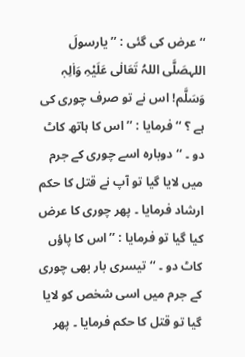‘‘ عرض کی گئی : ’’یارسولَ اللہصَلَّی اللہُ تَعَالٰی عَلَیْہِ وَاٰلِہٖ وَسَلَّم! اس نے تو صرف چوری کی ہے ؟ ‘‘ فرمایا : ’’اس کا ہاتھ کاٹ دو ۔ ‘‘ دوبارہ اسے چوری کے جرم میں لایا گیا تو آپ نے قتل کا حکم ارشاد فرمایا ۔ پھر چوری کا عرض کیا گیا تو فرمایا : ’’اس کا پاؤں کاٹ دو ۔ ‘‘ تیسری بار بھی چوری کے جرم میں اسی شخص کو لایا گیا تو قتل کا حکم فرمایا ۔ پھر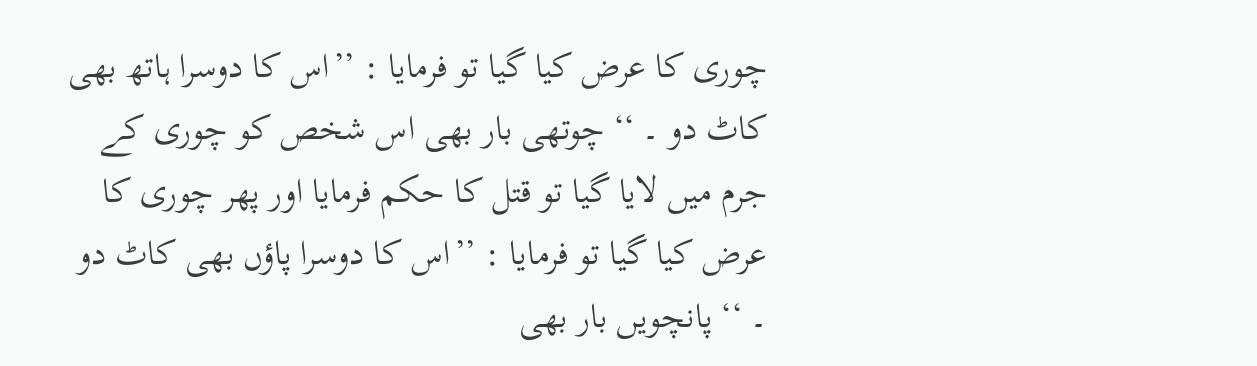چوری کا عرض کیا گیا تو فرمایا : ’’اس کا دوسرا ہاتھ بھی کاٹ دو ۔ ‘‘ چوتھی بار بھی اس شخص کو چوری کے جرم میں لایا گیا تو قتل کا حکم فرمایا اور پھر چوری کا عرض کیا گیا تو فرمایا : ’’اس کا دوسرا پاؤں بھی کاٹ دو ۔ ‘‘ پانچویں بار بھی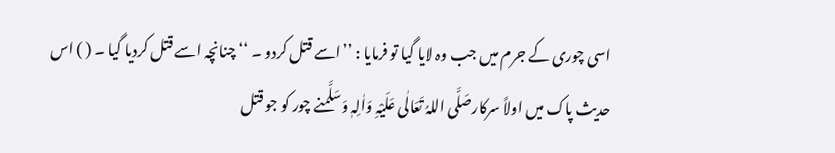اسی چوری کے جرم میں جب وہ لایا گیا تو فرمایا : ’’اسے قتل کردو ۔ ‘‘ چنانچہ اسے قتل کردیا گیا ۔ ( ) اس حدیث پاک میں اولاً سرکارصَلَّی اللہُ تَعَالٰی عَلَیْہِ وَاٰلِہٖ وَسَلَّمنے چور کو جو قتل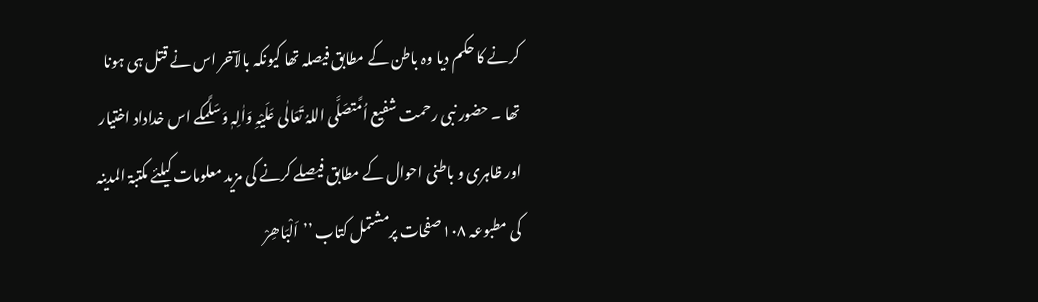کرنے کا حکم دیا وہ باطن کے مطابق فیصلہ تھا کیونکہ بالآخر اس نے قتل ہی ہونا تھا ۔ حضور نبی رحمت شفیع اُمَّتصَلَّی اللہُ تَعَالٰی عَلَیْہِ وَاٰلِہٖ وَسَلَّمکے اس خداداد اختیار اور ظاہری و باطنی احوال کے مطابق فیصلے کرنے کی مزید معلومات کیلئے مکتبۃ المدینہ کی مطبوعہ ۱۰۸صفحات پرمشتمل کتاب ’’اَلْبَاھِرْ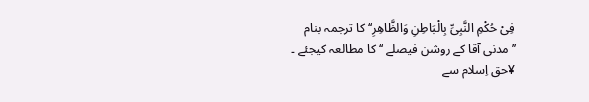فِیْ حُکْمِ النَّبِیِّ بِالْبَاطِنِ وَالظَّاھِرِ‘‘ کا ترجمہ بنام ’’مدنی آقا کے روشن فیصلے ‘‘ کا مطالعہ کیجئے ۔
¥حق اِسلام سے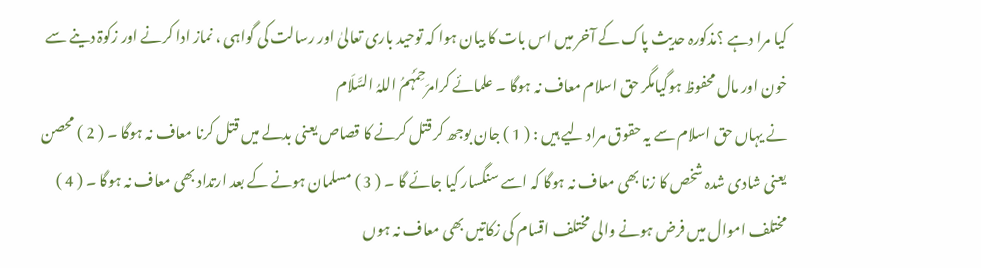کیا مرا دہے ؟مذکورہ حدیث پاک کے آخر میں اس بات کا بیان ہوا کہ توحید باری تعالیٰ اور رسالت کی گواہی ، نماز ادا کرنے اور زکوۃ دینے سے خون اور مال محفوظ ہوگیامگر حق اسلام معاف نہ ہوگا ۔ علمائے کرامرَحِمَہُمُ اللہُ السَّلَام
نے یہاں حق اسلام سے یہ حقوق مراد لیے ہیں : ( 1 ) جان بوجھ کر قتل کرنے کا قصاص یعنی بدلے میں قتل کرنا معاف نہ ہوگا ۔ ( 2 ) محصن یعنی شادی شدہ شخص کا زنا بھی معاف نہ ہوگا کہ اسے سنگسار کیا جائے گا ۔ ( 3 ) مسلمان ہونے کے بعد ارتداد بھی معاف نہ ہوگا ۔ ( 4 ) مختلف اموال میں فرض ہونے والی مختلف اقسام کی زکاتیں بھی معاف نہ ہوں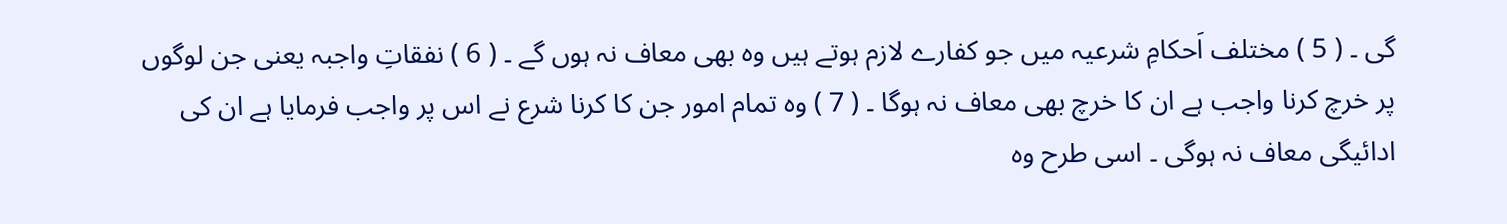گی ۔ ( 5 ) مختلف اَحکامِ شرعیہ میں جو کفارے لازم ہوتے ہیں وہ بھی معاف نہ ہوں گے ۔ ( 6 ) نفقاتِ واجبہ یعنی جن لوگوں پر خرچ کرنا واجب ہے ان کا خرچ بھی معاف نہ ہوگا ۔ ( 7 ) وہ تمام امور جن کا کرنا شرع نے اس پر واجب فرمایا ہے ان کی ادائیگی معاف نہ ہوگی ۔ اسی طرح وہ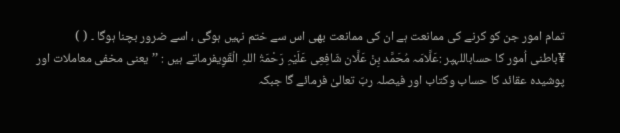تمام امور جن کو کرنے کی ممانعت ہے ان کی ممانعت بھی اس سے ختم نہیں ہوگی ، اسے ضرور بچنا ہوگا ۔ ( )
¥باطنی اُمور کا حساباللہپر :عَلَّامَہ مُحَمَّد بِنْ عَلَّان شَافِعِی عَلَیْہِ رَحْمَۃُ اللہِ الْقَوِیفرماتے ہیں : ’’یعنی مخفی معاملات اور پوشیدہ عقائد کا حساب وکتاب اور فیصلہ ربّ تعالیٰ فرمائے گا جبکہ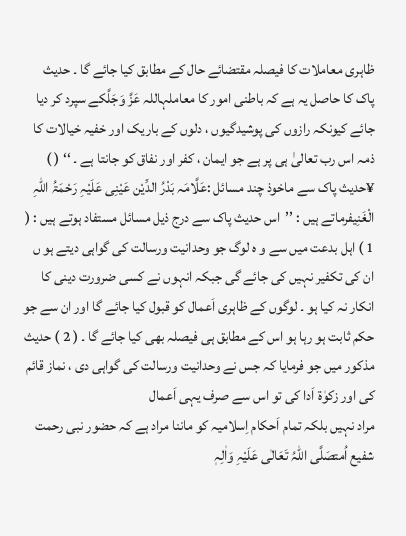ظاہری معاملات کا فیصلہ مقتضائے حال کے مطابق کیا جائے گا ۔ حدیث پاک کا حاصل یہ ہے کہ باطنی امور کا معاملہاللہ عَزَّ وَجَلَّکے سپرد کر دیا جائے کیونکہ رازوں کی پوشیدگیوں ، دلوں کے باریک اور خفیہ خیالات کا ذمہ اس رب تعالیٰ ہی پر ہے جو ایمان ، کفر اور نفاق کو جانتا ہے ۔ ‘‘ ( )
¥حدیث پاک سے ماخوذ چند مسائل :عَلَّامَہ بَدْرُ الدِّیْن عَیْنِی عَلَیْہِ رَحْمَۃُ اللّٰہِ الْغَنِیفرماتے ہیں : ’’اس حدیث پاک سے درج ذیل مسائل مستفاد ہوتے ہیں : ( 1 ) اہل بدعت میں سے و ہ لوگ جو وحدانیت ورسالت کی گواہی دیتے ہو ں ان کی تکفیر نہیں کی جائے گی جبکہ انہوں نے کسی ضرورت دینی کا انکار نہ کیا ہو ۔ لوگوں کے ظاہری اَعمال کو قبول کیا جائے گا اور ان سے جو حکم ثابت ہو رہا ہو اس کے مطابق ہی فیصلہ بھی کیا جائے گا ۔ ( 2 ) حدیث مذکور میں جو فرمایا کہ جس نے وحدانیت ورسالت کی گواہی دی ، نماز قائم کی اور زکوٰۃ اَدا کی تو اس سے صرف یہی اَعمال
مراد نہیں بلکہ تمام اَحکام اِسلامیہ کو ماننا مراد ہے کہ حضور نبی رحمت شفیع اُمتصَلَّی اللہُ تَعَالٰی عَلَیْہِ وَاٰلِہٖ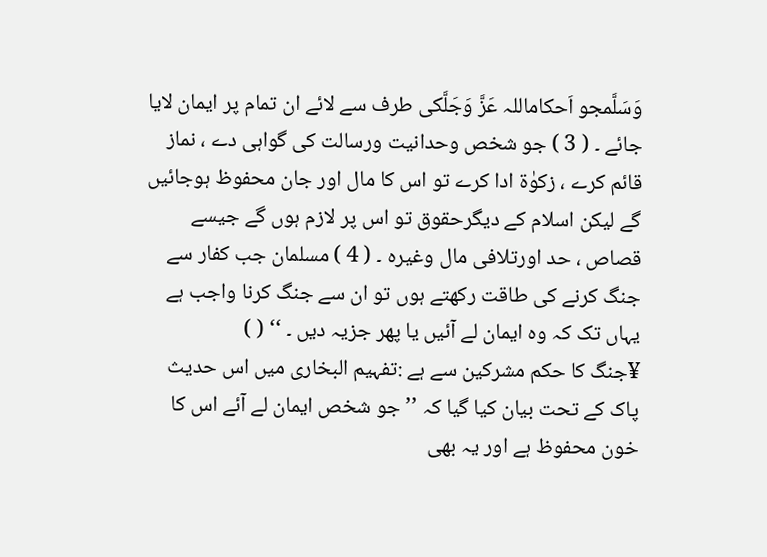وَسَلَّمجو اَحکاماللہ عَزَّ وَجَلَّکی طرف سے لائے ان تمام پر ایمان لایا جائے ۔ ( 3 ) جو شخص وحدانیت ورسالت کی گواہی دے ، نماز قائم کرے ، زکوٰۃ ادا کرے تو اس کا مال اور جان محفوظ ہوجائیں گے لیکن اسلام کے دیگرحقوق تو اس پر لازم ہوں گے جیسے قصاص ، حد اورتلافی مال وغیرہ ۔ ( 4 ) مسلمان جب کفار سے جنگ کرنے کی طاقت رکھتے ہوں تو ان سے جنگ کرنا واجب ہے یہاں تک کہ وہ ایمان لے آئیں یا پھر جزیہ دیں ۔ ‘‘ ( )
¥جنگ کا حکم مشرکین سے ہے :تفہیم البخاری میں اس حدیث پاک کے تحت بیان کیا گیا کہ ’’جو شخص ایمان لے آئے اس کا خون محفوظ ہے اور یہ بھی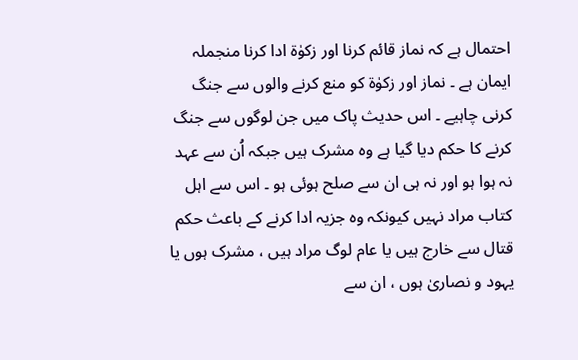احتمال ہے کہ نماز قائم کرنا اور زکوٰۃ ادا کرنا منجملہ ایمان ہے ۔ نماز اور زکوٰۃ کو منع کرنے والوں سے جنگ کرنی چاہیے ۔ اس حدیث پاک میں جن لوگوں سے جنگ کرنے کا حکم دیا گیا ہے وہ مشرک ہیں جبکہ اُن سے عہد نہ ہوا ہو اور نہ ہی ان سے صلح ہوئی ہو ۔ اس سے اہل کتاب مراد نہیں کیونکہ وہ جزیہ ادا کرنے کے باعث حکم قتال سے خارج ہیں یا عام لوگ مراد ہیں ، مشرک ہوں یا یہود و نصاریٰ ہوں ، ان سے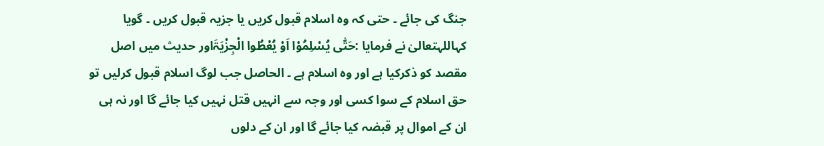جنگ کی جائے ۔ حتی کہ وہ اسلام قبول کریں یا جزیہ قبول کریں ۔ گویا کہاللہتعالیٰ نے فرمایا :حَتّٰی یُسْلِمُوْا اَوْ یُعْطُوا الْجِزْیَۃَاور حدیث میں اصل مقصد کو ذکرکیا ہے اور وہ اسلام ہے ۔ الحاصل جب لوگ اسلام قبول کرلیں تو حق اسلام کے سوا کسی اور وجہ سے انہیں قتل نہیں کیا جائے گا اور نہ ہی ان کے اموال پر قبضہ کیا جائے گا اور ان کے دلوں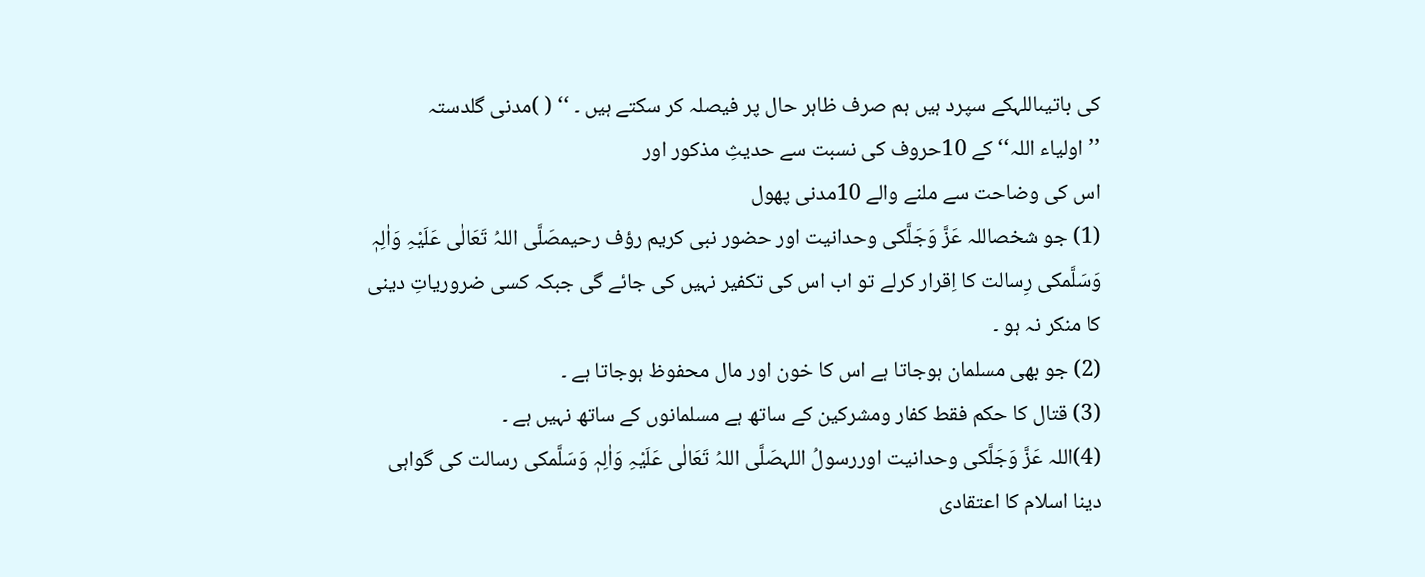کی باتیںاللہکے سپرد ہیں ہم صرف ظاہر حال پر فیصلہ کر سکتے ہیں ۔ ‘‘ ( )مدنی گلدستہ
’’اولیاء اللہ‘‘ کے 10حروف کی نسبت سے حدیثِ مذکور اور
اس کی وضاحت سے ملنے والے 10مدنی پھول
(1) جو شخصاللہ عَزَّ وَجَلَّکی وحدانیت اور حضور نبی کریم رؤف رحیمصَلَّی اللہُ تَعَالٰی عَلَیْہِ وَاٰلِہٖ وَسَلَّمکی رِسالت کا اِقرار کرلے تو اب اس کی تکفیر نہیں کی جائے گی جبکہ کسی ضروریاتِ دینی کا منکر نہ ہو ۔
(2) جو بھی مسلمان ہوجاتا ہے اس کا خون اور مال محفوظ ہوجاتا ہے ۔
(3) قتال کا حکم فقط کفار ومشرکین کے ساتھ ہے مسلمانوں کے ساتھ نہیں ہے ۔
(4)اللہ عَزَّ وَجَلَّکی وحدانیت اوررسولُ اللہصَلَّی اللہُ تَعَالٰی عَلَیْہِ وَاٰلِہٖ وَسَلَّمکی رسالت کی گواہی دینا اسلام کا اعتقادی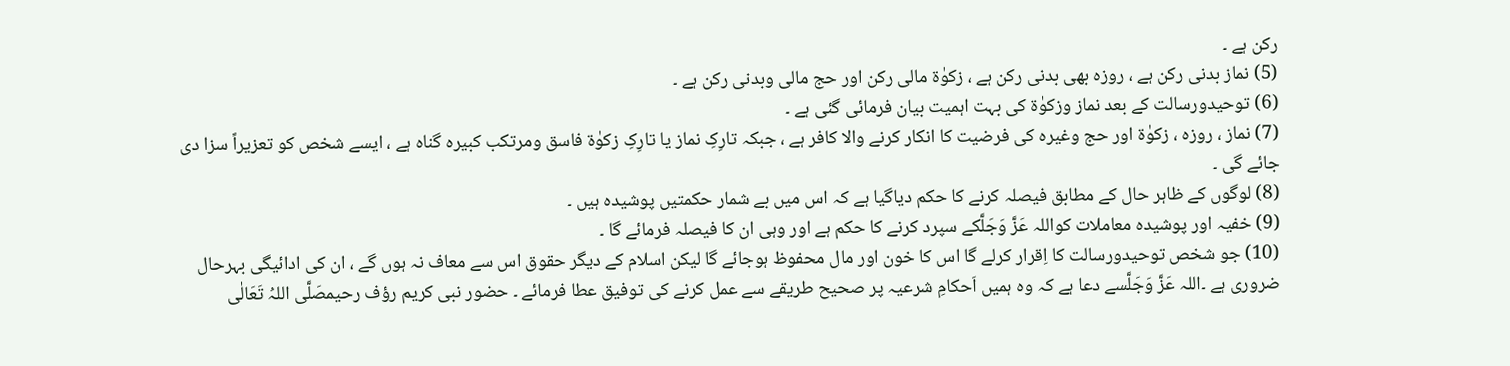رکن ہے ۔
(5) نماز بدنی رکن ہے ، روزہ بھی بدنی رکن ہے ، زکوٰۃ مالی رکن اور حج مالی وبدنی رکن ہے ۔
(6) توحیدورسالت کے بعد نماز وزکوٰۃ کی بہت اہمیت بیان فرمائی گئی ہے ۔
(7) نماز ، روزہ ، زکوٰۃ اور حج وغیرہ کی فرضیت کا انکار کرنے والا کافر ہے ، جبکہ تارِکِ نماز یا تارِکِ زکوٰۃ فاسق ومرتکب کبیرہ گناہ ہے ، ایسے شخص کو تعزیراً سزا دی جائے گی ۔
(8) لوگوں کے ظاہر حال کے مطابق فیصلہ کرنے کا حکم دیاگیا ہے کہ اس میں بے شمار حکمتیں پوشیدہ ہیں ۔
(9) خفیہ اور پوشیدہ معاملات کواللہ عَزَّ وَجَلَّکے سپرد کرنے کا حکم ہے اور وہی ان کا فیصلہ فرمائے گا ۔
(10) جو شخص توحیدورسالت کا اِقرار کرلے گا اس کا خون اور مال محفوظ ہوجائے گا لیکن اسلام کے دیگر حقوق اس سے معاف نہ ہوں گے ، ان کی ادائیگی بہرحال ضروری ہے ۔اللہ عَزَّ وَجَلَّسے دعا ہے کہ وہ ہمیں اَحکامِ شرعیہ پر صحیح طریقے سے عمل کرنے کی توفیق عطا فرمائے ۔ حضور نبی کریم رؤف رحیمصَلَّی اللہُ تَعَالٰی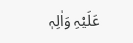عَلَیْہِ وَاٰلِہٖ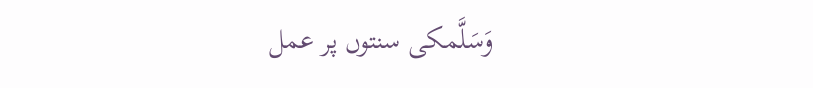وَسَلَّمکی سنتوں پر عمل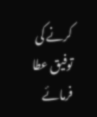کرنے کی توفیق عطا فرمائے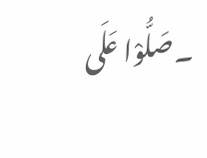۔صَلُّوْا عَلَی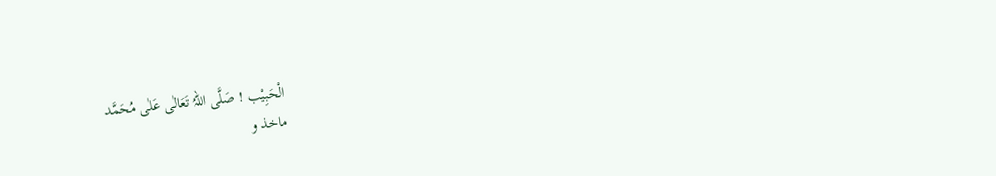الْحَبِیْب ! صَلَّی اللہُ تَعَالٰی عَلٰی مُحَمَّد
ماخذ و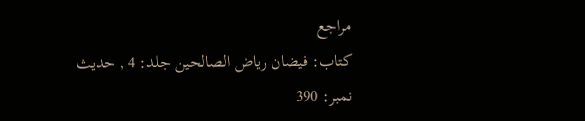مراجع
کتاب: فیضان ریاض الصالحین جلد: 4 , حدیث نمبر: 390